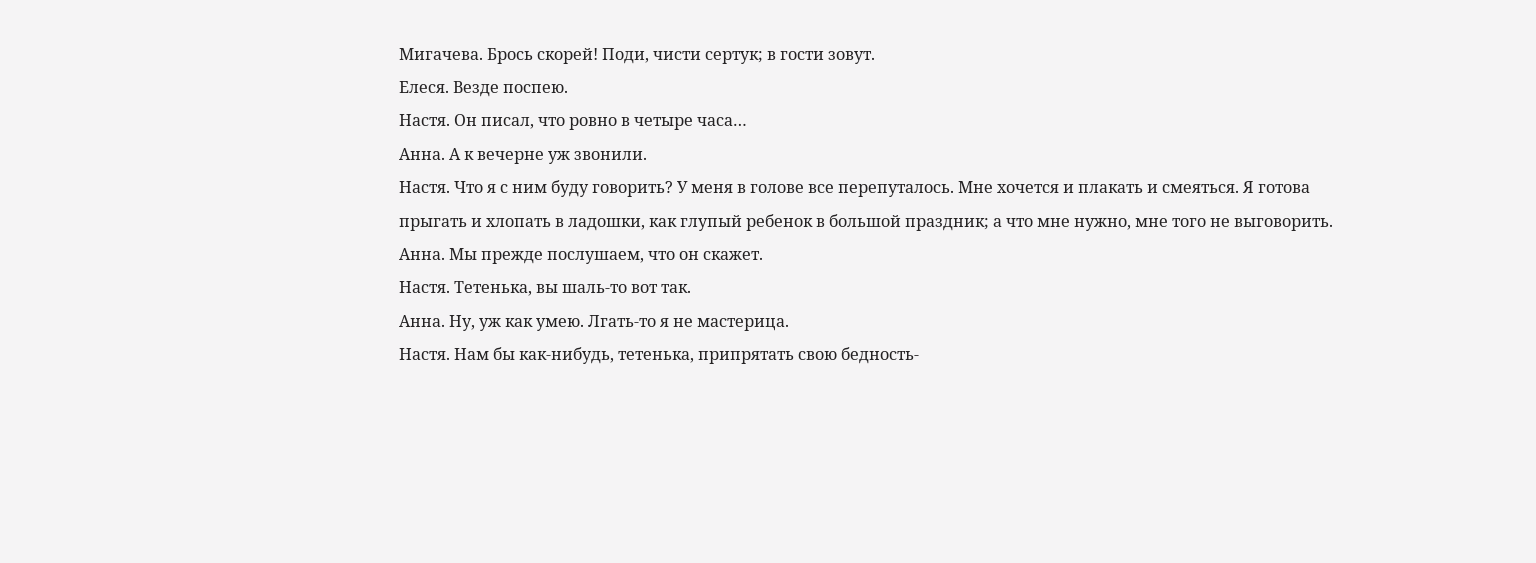Мигачева. Брось скорей! Поди, чисти сертук; в гости зовут.
Елеся. Везде поспею.
Настя. Он писал, что ровно в четыре часа…
Анна. А к вечерне уж звонили.
Настя. Что я с ним буду говорить? У меня в голове все перепуталось. Мне хочется и плакать и смеяться. Я готова прыгать и хлопать в ладошки, как глупый ребенок в большой праздник; а что мне нужно, мне того не выговорить.
Анна. Мы прежде послушаем, что он скажет.
Настя. Тетенька, вы шаль-то вот так.
Анна. Ну, уж как умею. Лгать-то я не мастерица.
Настя. Нам бы как-нибудь, тетенька, припрятать свою бедность-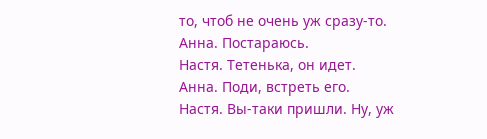то, чтоб не очень уж сразу-то.
Анна. Постараюсь.
Настя. Тетенька, он идет.
Анна. Поди, встреть его.
Настя. Вы-таки пришли. Ну, уж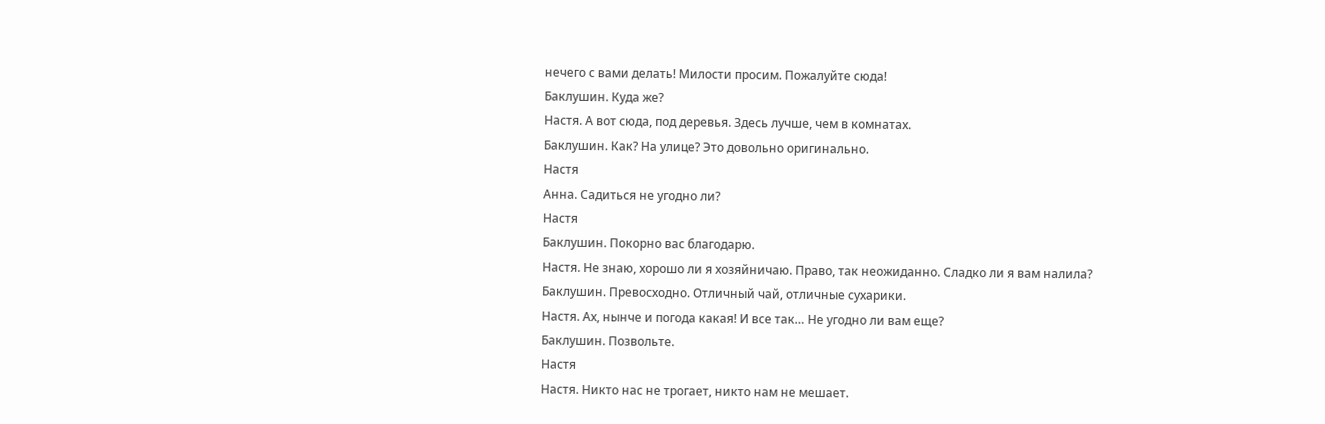нечего с вами делать! Милости просим. Пожалуйте сюда!
Баклушин. Куда же?
Настя. А вот сюда, под деревья. Здесь лучше, чем в комнатах.
Баклушин. Как? На улице? Это довольно оригинально.
Настя
Анна. Садиться не угодно ли?
Настя
Баклушин. Покорно вас благодарю.
Настя. Не знаю, хорошо ли я хозяйничаю. Право, так неожиданно. Сладко ли я вам налила?
Баклушин. Превосходно. Отличный чай, отличные сухарики.
Настя. Ах, нынче и погода какая! И все так… Не угодно ли вам еще?
Баклушин. Позвольте.
Настя
Настя. Никто нас не трогает, никто нам не мешает.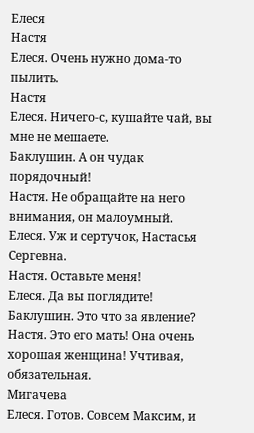Елеся
Настя
Елеся. Очень нужно дома-то пылить.
Настя
Елеся. Ничего-с, кушайте чай, вы мне не мешаете.
Баклушин. А он чудак порядочный!
Настя. Не обращайте на него внимания, он малоумный.
Елеся. Уж и сертучок, Настасья Сергевна.
Настя. Оставьте меня!
Елеся. Да вы поглядите!
Баклушин. Это что за явление?
Настя. Это его мать! Она очень хорошая женщина! Учтивая, обязательная.
Мигачева
Елеся. Готов. Совсем Максим, и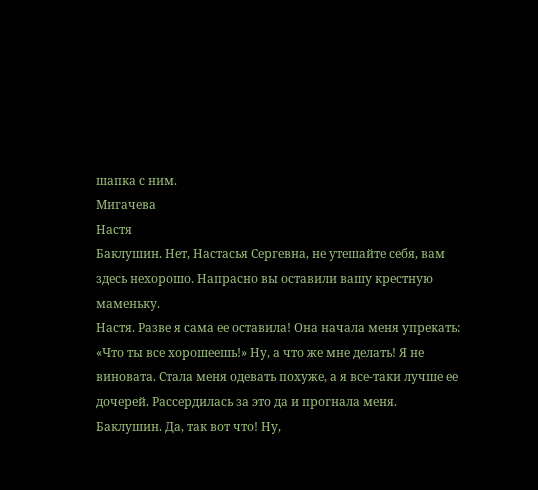шапка с ним.
Мигачева
Настя
Баклушин. Нет, Настасья Сергевна, не утешайте себя, вам здесь нехорошо. Напрасно вы оставили вашу крестную маменьку.
Настя. Разве я сама ее оставила! Она начала меня упрекать: «Что ты все хорошеешь!» Ну, а что же мне делать! Я не виновата. Стала меня одевать похуже, а я все-таки лучше ее дочерей. Рассердилась за это да и прогнала меня.
Баклушин. Да, так вот что! Ну,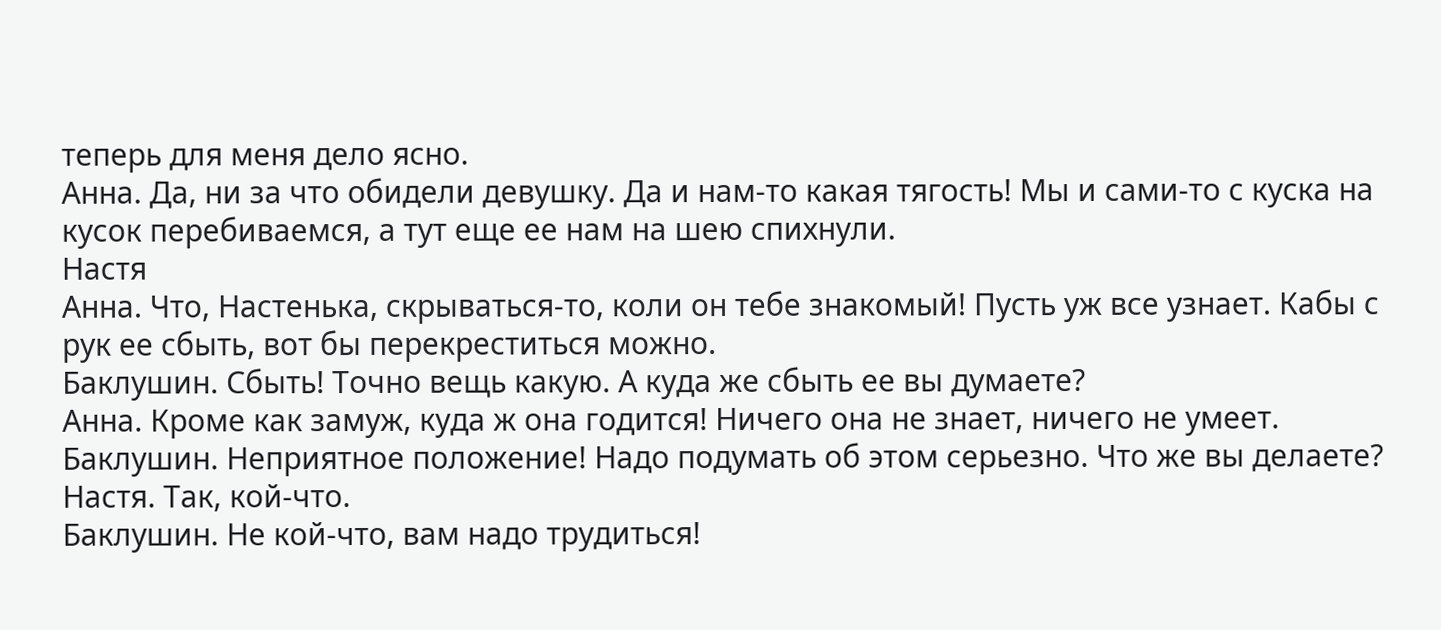теперь для меня дело ясно.
Анна. Да, ни за что обидели девушку. Да и нам-то какая тягость! Мы и сами-то с куска на кусок перебиваемся, а тут еще ее нам на шею спихнули.
Настя
Анна. Что, Настенька, скрываться-то, коли он тебе знакомый! Пусть уж все узнает. Кабы с рук ее сбыть, вот бы перекреститься можно.
Баклушин. Сбыть! Точно вещь какую. А куда же сбыть ее вы думаете?
Анна. Кроме как замуж, куда ж она годится! Ничего она не знает, ничего не умеет.
Баклушин. Неприятное положение! Надо подумать об этом серьезно. Что же вы делаете?
Настя. Так, кой-что.
Баклушин. Не кой-что, вам надо трудиться!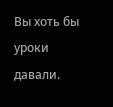Вы хоть бы уроки давали.